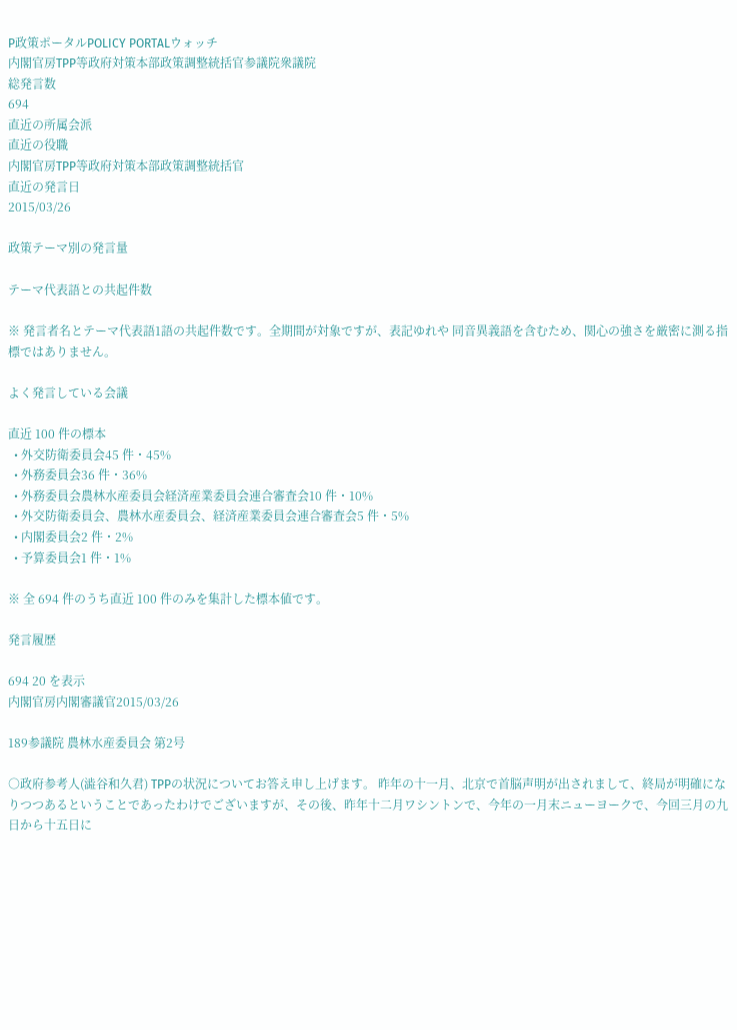P政策ポータルPOLICY PORTALウォッチ
内閣官房TPP等政府対策本部政策調整統括官参議院衆議院
総発言数
694
直近の所属会派
直近の役職
内閣官房TPP等政府対策本部政策調整統括官
直近の発言日
2015/03/26

政策テーマ別の発言量

テーマ代表語との共起件数

※ 発言者名とテーマ代表語1語の共起件数です。全期間が対象ですが、表記ゆれや 同音異義語を含むため、関心の強さを厳密に測る指標ではありません。

よく発言している会議

直近 100 件の標本
  • 外交防衛委員会45 件・45%
  • 外務委員会36 件・36%
  • 外務委員会農林水産委員会経済産業委員会連合審査会10 件・10%
  • 外交防衛委員会、農林水産委員会、経済産業委員会連合審査会5 件・5%
  • 内閣委員会2 件・2%
  • 予算委員会1 件・1%

※ 全 694 件のうち直近 100 件のみを集計した標本値です。

発言履歴

694 20 を表示
内閣官房内閣審議官2015/03/26

189参議院 農林水産委員会 第2号

○政府参考人(澁谷和久君) TPPの状況についてお答え申し上げます。 昨年の十一月、北京で首脳声明が出されまして、終局が明確になりつつあるということであったわけでございますが、その後、昨年十二月ワシントンで、今年の一月末ニューヨークで、今回三月の九日から十五日に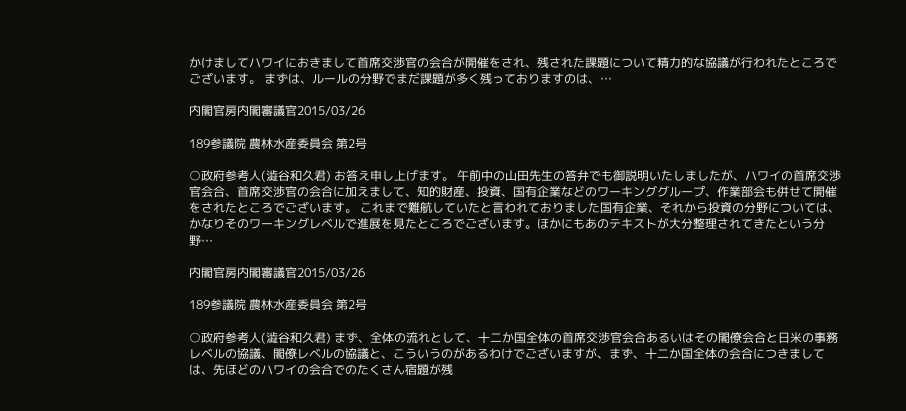かけましてハワイにおきまして首席交渉官の会合が開催をされ、残された課題について精力的な協議が行われたところでございます。 まずは、ルールの分野でまだ課題が多く残っておりますのは、…

内閣官房内閣審議官2015/03/26

189参議院 農林水産委員会 第2号

○政府参考人(澁谷和久君) お答え申し上げます。 午前中の山田先生の答弁でも御説明いたしましたが、ハワイの首席交渉官会合、首席交渉官の会合に加えまして、知的財産、投資、国有企業などのワーキンググループ、作業部会も併せて開催をされたところでございます。 これまで難航していたと言われておりました国有企業、それから投資の分野については、かなりそのワーキングレベルで進展を見たところでございます。ほかにもあのテキストが大分整理されてきたという分野…

内閣官房内閣審議官2015/03/26

189参議院 農林水産委員会 第2号

○政府参考人(澁谷和久君) まず、全体の流れとして、十二か国全体の首席交渉官会合あるいはその閣僚会合と日米の事務レベルの協議、閣僚レベルの協議と、こういうのがあるわけでございますが、まず、十二か国全体の会合につきましては、先ほどのハワイの会合でのたくさん宿題が残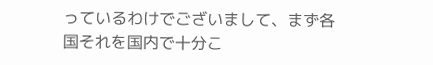っているわけでございまして、まず各国それを国内で十分こ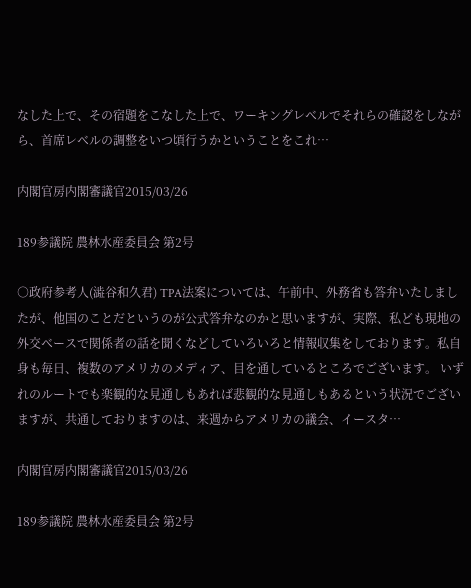なした上で、その宿題をこなした上で、ワーキングレベルでそれらの確認をしながら、首席レベルの調整をいつ頃行うかということをこれ…

内閣官房内閣審議官2015/03/26

189参議院 農林水産委員会 第2号

○政府参考人(澁谷和久君) TPA法案については、午前中、外務省も答弁いたしましたが、他国のことだというのが公式答弁なのかと思いますが、実際、私ども現地の外交ベースで関係者の話を聞くなどしていろいろと情報収集をしております。私自身も毎日、複数のアメリカのメディア、目を通しているところでございます。 いずれのルートでも楽観的な見通しもあれば悲観的な見通しもあるという状況でございますが、共通しておりますのは、来週からアメリカの議会、イースタ…

内閣官房内閣審議官2015/03/26

189参議院 農林水産委員会 第2号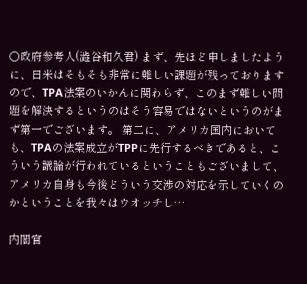○政府参考人(澁谷和久君) まず、先ほど申しましたように、日米はそもそも非常に難しい課題が残っておりますので、TPA法案のいかんに関わらず、このまず難しい問題を解決するというのはそう容易ではないというのがまず第一でございます。 第二に、アメリカ国内においても、TPAの法案成立がTPPに先行するべきであると、こういう議論が行われているということもございまして、アメリカ自身も今後どういう交渉の対応を示していくのかということを我々はウオッチし…

内閣官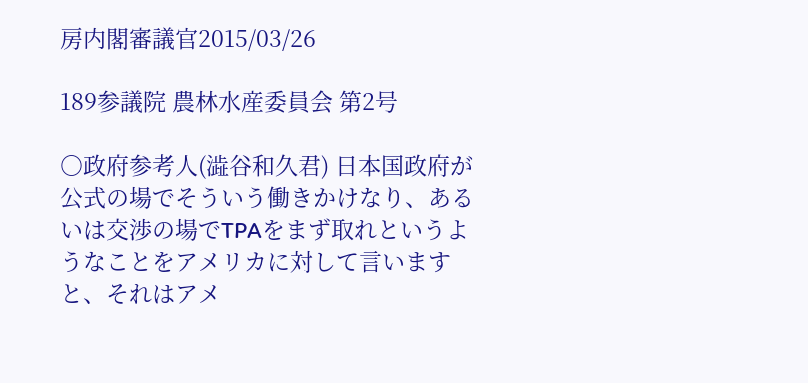房内閣審議官2015/03/26

189参議院 農林水産委員会 第2号

○政府参考人(澁谷和久君) 日本国政府が公式の場でそういう働きかけなり、あるいは交渉の場でTPAをまず取れというようなことをアメリカに対して言いますと、それはアメ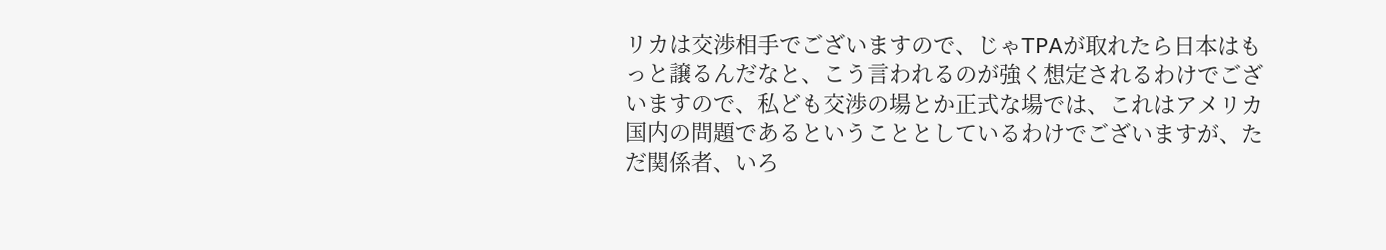リカは交渉相手でございますので、じゃTPAが取れたら日本はもっと譲るんだなと、こう言われるのが強く想定されるわけでございますので、私ども交渉の場とか正式な場では、これはアメリカ国内の問題であるということとしているわけでございますが、ただ関係者、いろ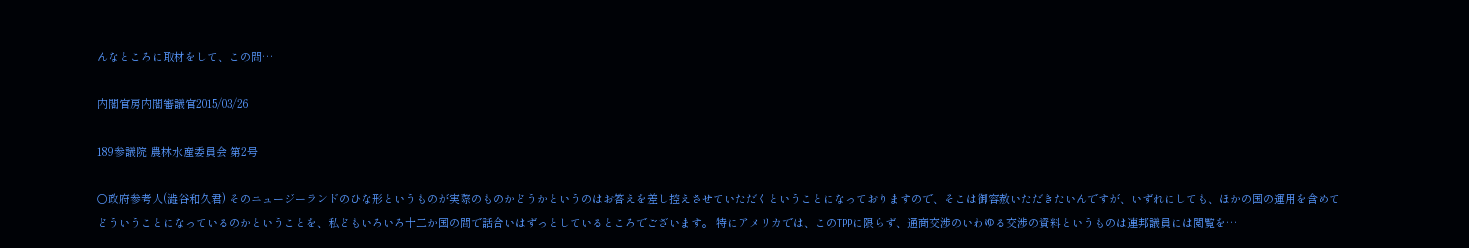んなところに取材をして、この問…

内閣官房内閣審議官2015/03/26

189参議院 農林水産委員会 第2号

○政府参考人(澁谷和久君) そのニュージーランドのひな形というものが実際のものかどうかというのはお答えを差し控えさせていただくということになっておりますので、そこは御容赦いただきたいんですが、いずれにしても、ほかの国の運用を含めてどういうことになっているのかということを、私どもいろいろ十二か国の間で話合いはずっとしているところでございます。 特にアメリカでは、このTPPに限らず、通商交渉のいわゆる交渉の資料というものは連邦議員には閲覧を…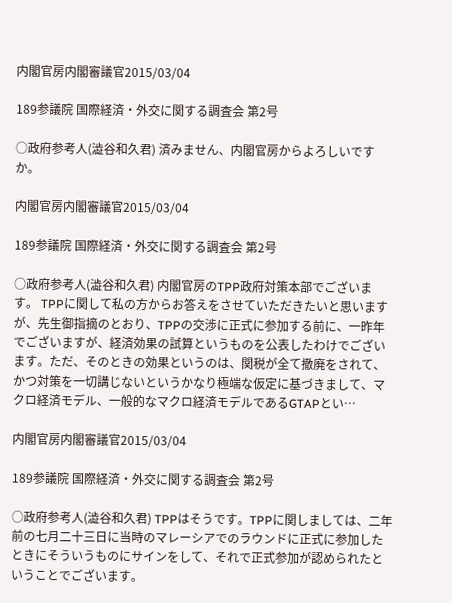内閣官房内閣審議官2015/03/04

189参議院 国際経済・外交に関する調査会 第2号

○政府参考人(澁谷和久君) 済みません、内閣官房からよろしいですか。

内閣官房内閣審議官2015/03/04

189参議院 国際経済・外交に関する調査会 第2号

○政府参考人(澁谷和久君) 内閣官房のTPP政府対策本部でございます。 TPPに関して私の方からお答えをさせていただきたいと思いますが、先生御指摘のとおり、TPPの交渉に正式に参加する前に、一昨年でございますが、経済効果の試算というものを公表したわけでございます。ただ、そのときの効果というのは、関税が全て撤廃をされて、かつ対策を一切講じないというかなり極端な仮定に基づきまして、マクロ経済モデル、一般的なマクロ経済モデルであるGTAPとい…

内閣官房内閣審議官2015/03/04

189参議院 国際経済・外交に関する調査会 第2号

○政府参考人(澁谷和久君) TPPはそうです。TPPに関しましては、二年前の七月二十三日に当時のマレーシアでのラウンドに正式に参加したときにそういうものにサインをして、それで正式参加が認められたということでございます。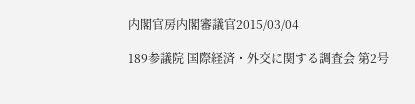内閣官房内閣審議官2015/03/04

189参議院 国際経済・外交に関する調査会 第2号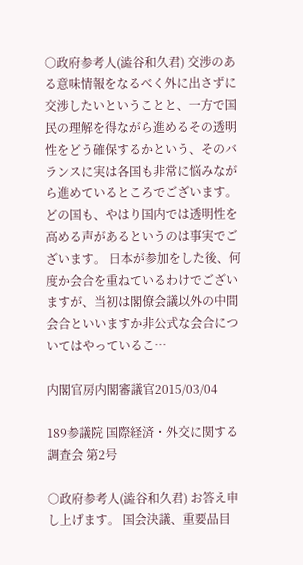○政府参考人(澁谷和久君) 交渉のある意味情報をなるべく外に出さずに交渉したいということと、一方で国民の理解を得ながら進めるその透明性をどう確保するかという、そのバランスに実は各国も非常に悩みながら進めているところでございます。どの国も、やはり国内では透明性を高める声があるというのは事実でございます。 日本が参加をした後、何度か会合を重ねているわけでございますが、当初は閣僚会議以外の中間会合といいますか非公式な会合についてはやっているこ…

内閣官房内閣審議官2015/03/04

189参議院 国際経済・外交に関する調査会 第2号

○政府参考人(澁谷和久君) お答え申し上げます。 国会決議、重要品目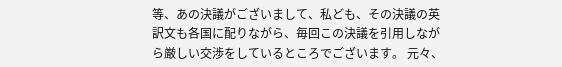等、あの決議がございまして、私ども、その決議の英訳文も各国に配りながら、毎回この決議を引用しながら厳しい交渉をしているところでございます。 元々、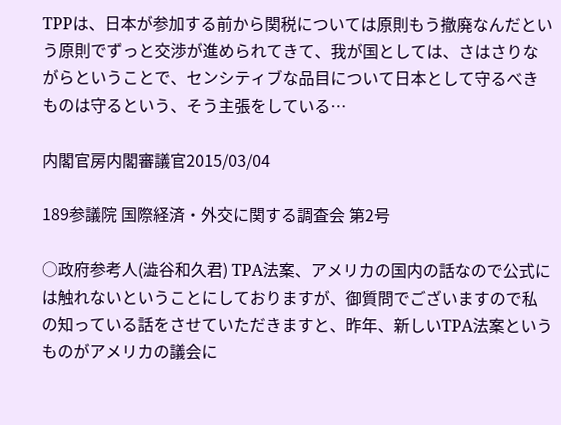TPPは、日本が参加する前から関税については原則もう撤廃なんだという原則でずっと交渉が進められてきて、我が国としては、さはさりながらということで、センシティブな品目について日本として守るべきものは守るという、そう主張をしている…

内閣官房内閣審議官2015/03/04

189参議院 国際経済・外交に関する調査会 第2号

○政府参考人(澁谷和久君) TPA法案、アメリカの国内の話なので公式には触れないということにしておりますが、御質問でございますので私の知っている話をさせていただきますと、昨年、新しいTPA法案というものがアメリカの議会に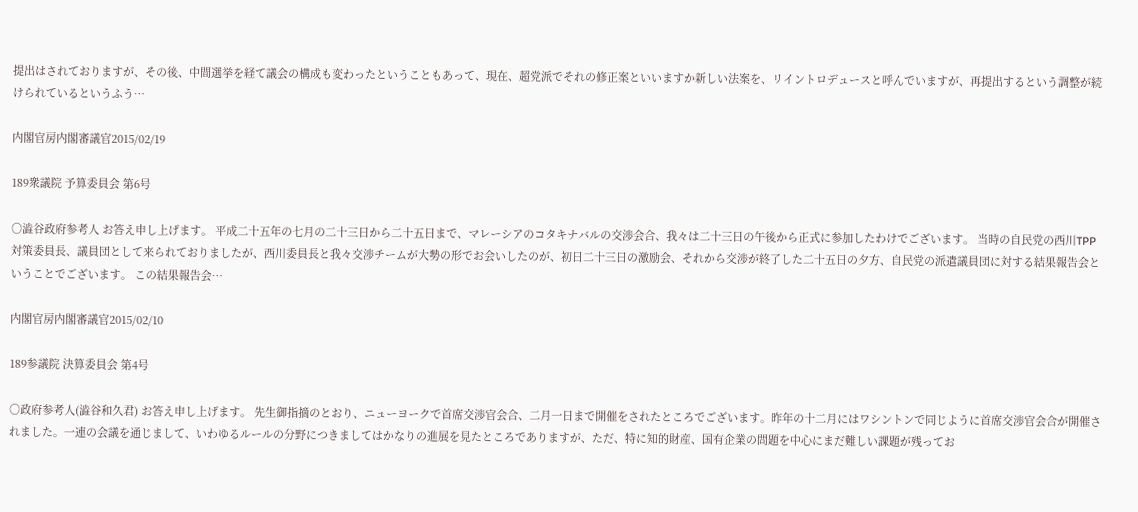提出はされておりますが、その後、中間選挙を経て議会の構成も変わったということもあって、現在、超党派でそれの修正案といいますか新しい法案を、リイントロデュースと呼んでいますが、再提出するという調整が続けられているというふう…

内閣官房内閣審議官2015/02/19

189衆議院 予算委員会 第6号

○澁谷政府参考人 お答え申し上げます。 平成二十五年の七月の二十三日から二十五日まで、マレーシアのコタキナバルの交渉会合、我々は二十三日の午後から正式に参加したわけでございます。 当時の自民党の西川TPP対策委員長、議員団として来られておりましたが、西川委員長と我々交渉チームが大勢の形でお会いしたのが、初日二十三日の激励会、それから交渉が終了した二十五日の夕方、自民党の派遣議員団に対する結果報告会ということでございます。 この結果報告会…

内閣官房内閣審議官2015/02/10

189参議院 決算委員会 第4号

○政府参考人(澁谷和久君) お答え申し上げます。 先生御指摘のとおり、ニューヨークで首席交渉官会合、二月一日まで開催をされたところでございます。昨年の十二月にはワシントンで同じように首席交渉官会合が開催されました。一連の会議を通じまして、いわゆるルールの分野につきましてはかなりの進展を見たところでありますが、ただ、特に知的財産、国有企業の問題を中心にまだ難しい課題が残ってお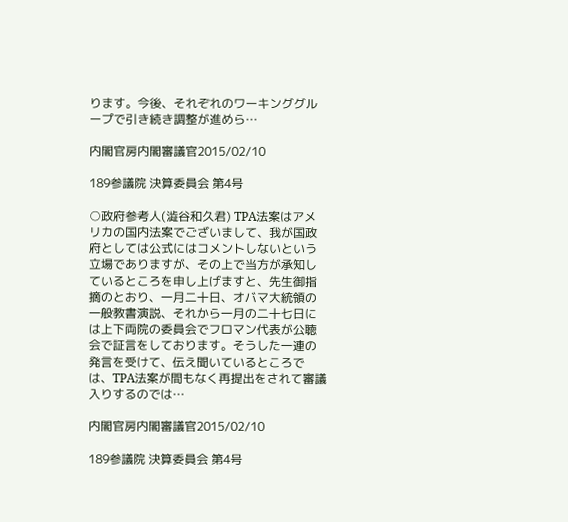ります。今後、それぞれのワーキンググループで引き続き調整が進めら…

内閣官房内閣審議官2015/02/10

189参議院 決算委員会 第4号

○政府参考人(澁谷和久君) TPA法案はアメリカの国内法案でございまして、我が国政府としては公式にはコメントしないという立場でありますが、その上で当方が承知しているところを申し上げますと、先生御指摘のとおり、一月二十日、オバマ大統領の一般教書演説、それから一月の二十七日には上下両院の委員会でフロマン代表が公聴会で証言をしております。そうした一連の発言を受けて、伝え聞いているところでは、TPA法案が間もなく再提出をされて審議入りするのでは…

内閣官房内閣審議官2015/02/10

189参議院 決算委員会 第4号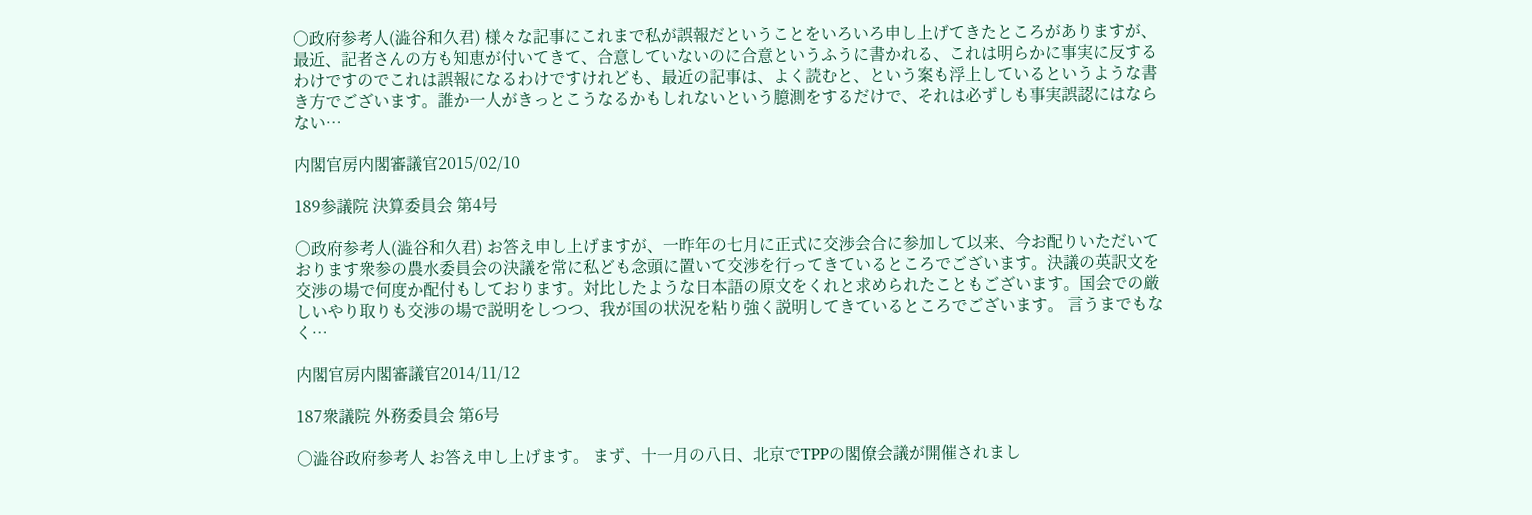○政府参考人(澁谷和久君) 様々な記事にこれまで私が誤報だということをいろいろ申し上げてきたところがありますが、最近、記者さんの方も知恵が付いてきて、合意していないのに合意というふうに書かれる、これは明らかに事実に反するわけですのでこれは誤報になるわけですけれども、最近の記事は、よく読むと、という案も浮上しているというような書き方でございます。誰か一人がきっとこうなるかもしれないという臆測をするだけで、それは必ずしも事実誤認にはならない…

内閣官房内閣審議官2015/02/10

189参議院 決算委員会 第4号

○政府参考人(澁谷和久君) お答え申し上げますが、一昨年の七月に正式に交渉会合に参加して以来、今お配りいただいております衆参の農水委員会の決議を常に私ども念頭に置いて交渉を行ってきているところでございます。決議の英訳文を交渉の場で何度か配付もしております。対比したような日本語の原文をくれと求められたこともございます。国会での厳しいやり取りも交渉の場で説明をしつつ、我が国の状況を粘り強く説明してきているところでございます。 言うまでもなく…

内閣官房内閣審議官2014/11/12

187衆議院 外務委員会 第6号

○澁谷政府参考人 お答え申し上げます。 まず、十一月の八日、北京でTPPの閣僚会議が開催されまし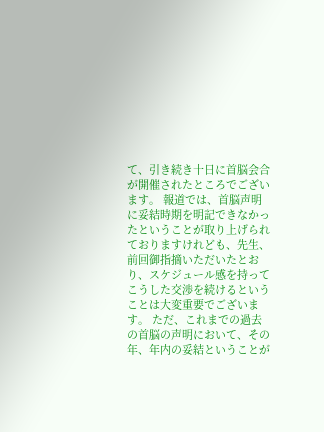て、引き続き十日に首脳会合が開催されたところでございます。 報道では、首脳声明に妥結時期を明記できなかったということが取り上げられておりますけれども、先生、前回御指摘いただいたとおり、スケジュール感を持ってこうした交渉を続けるということは大変重要でございます。 ただ、これまでの過去の首脳の声明において、その年、年内の妥結ということが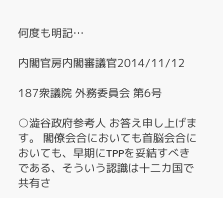何度も明記…

内閣官房内閣審議官2014/11/12

187衆議院 外務委員会 第6号

○澁谷政府参考人 お答え申し上げます。 閣僚会合においても首脳会合においても、早期にTPPを妥結すべきである、そういう認識は十二カ国で共有さ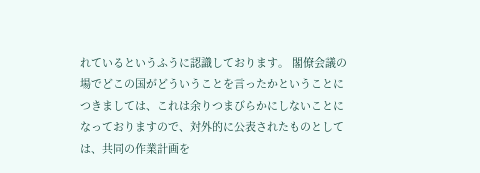れているというふうに認識しております。 閣僚会議の場でどこの国がどういうことを言ったかということにつきましては、これは余りつまびらかにしないことになっておりますので、対外的に公表されたものとしては、共同の作業計画を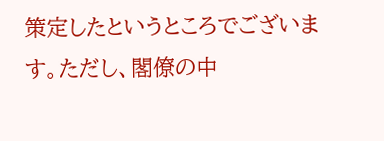策定したというところでございます。ただし、閣僚の中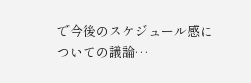で今後のスケジュール感についての議論…